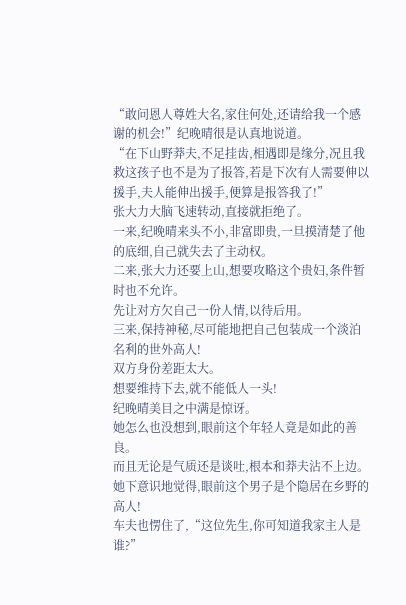“敢问恩人尊姓大名,家住何处,还请给我一个感谢的机会!”纪晚晴很是认真地说道。
“在下山野莽夫,不足挂齿,相遇即是缘分,况且我救这孩子也不是为了报答,若是下次有人需要伸以援手,夫人能伸出援手,便算是报答我了!”
张大力大脑飞速转动,直接就拒绝了。
一来,纪晚晴来头不小,非富即贵,一旦摸清楚了他的底细,自己就失去了主动权。
二来,张大力还要上山,想要攻略这个贵妇,条件暂时也不允许。
先让对方欠自己一份人情,以待后用。
三来,保持神秘,尽可能地把自己包装成一个淡泊名利的世外高人!
双方身份差距太大。
想要维持下去,就不能低人一头!
纪晚晴美目之中满是惊讶。
她怎么也没想到,眼前这个年轻人竟是如此的善良。
而且无论是气质还是谈吐,根本和莽夫沾不上边。
她下意识地觉得,眼前这个男子是个隐居在乡野的高人!
车夫也愣住了,“这位先生,你可知道我家主人是谁?”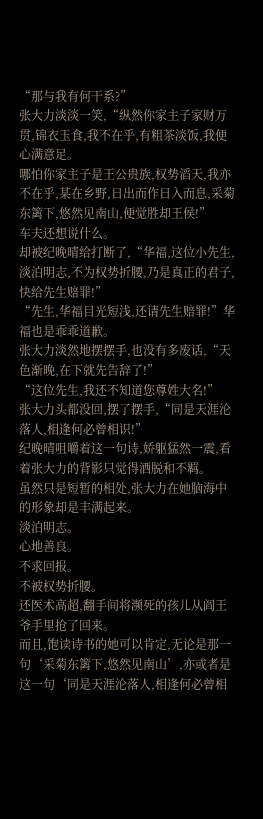“那与我有何干系?”
张大力淡淡一笑,“纵然你家主子家财万贯,锦衣玉食,我不在乎,有粗茶淡饭,我便心满意足。
哪怕你家主子是王公贵族,权势滔天,我亦不在乎,某在乡野,日出而作日入而息,采菊东篱下,悠然见南山,便觉胜却王侯!”
车夫还想说什么。
却被纪晚晴给打断了,“华福,这位小先生,淡泊明志,不为权势折腰,乃是真正的君子,快给先生赔罪!”
“先生,华福目光短浅,还请先生赔罪!”华福也是乖乖道歉。
张大力淡然地摆摆手,也没有多废话,“天色渐晚,在下就先告辞了!”
“这位先生,我还不知道您尊姓大名!”
张大力头都没回,摆了摆手,“同是天涯沦落人,相逢何必曾相识!”
纪晚晴咀嚼着这一句诗,娇躯猛然一震,看着张大力的背影只觉得洒脱和不羁。
虽然只是短暂的相处,张大力在她脑海中的形象却是丰满起来。
淡泊明志。
心地善良。
不求回报。
不被权势折腰。
还医术高超,翻手间将濒死的孩儿从阎王爷手里抢了回来。
而且,饱读诗书的她可以肯定,无论是那一句‘采菊东篱下,悠然见南山’,亦或者是这一句‘同是天涯沦落人,相逢何必曾相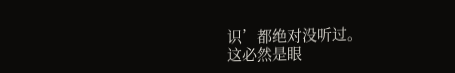识’都绝对没听过。
这必然是眼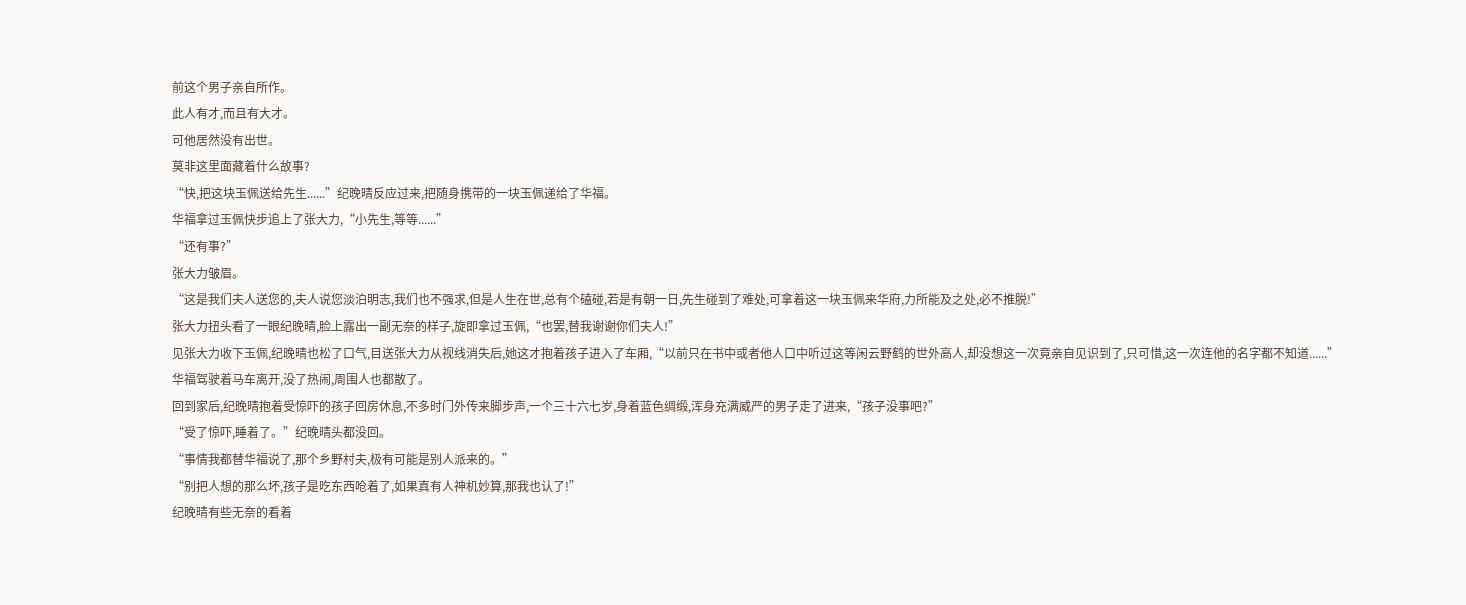前这个男子亲自所作。
此人有才,而且有大才。
可他居然没有出世。
莫非这里面藏着什么故事?
“快,把这块玉佩送给先生......”纪晚晴反应过来,把随身携带的一块玉佩递给了华福。
华福拿过玉佩快步追上了张大力,“小先生,等等......”
“还有事?”
张大力皱眉。
“这是我们夫人送您的,夫人说您淡泊明志,我们也不强求,但是人生在世,总有个磕碰,若是有朝一日,先生碰到了难处,可拿着这一块玉佩来华府,力所能及之处,必不推脱!”
张大力扭头看了一眼纪晚晴,脸上露出一副无奈的样子,旋即拿过玉佩,“也罢,替我谢谢你们夫人!”
见张大力收下玉佩,纪晚晴也松了口气,目送张大力从视线消失后,她这才抱着孩子进入了车厢,“以前只在书中或者他人口中听过这等闲云野鹤的世外高人,却没想这一次竟亲自见识到了,只可惜,这一次连他的名字都不知道......”
华福驾驶着马车离开,没了热闹,周围人也都散了。
回到家后,纪晚晴抱着受惊吓的孩子回房休息,不多时门外传来脚步声,一个三十六七岁,身着蓝色绸缎,浑身充满威严的男子走了进来,“孩子没事吧?”
“受了惊吓,睡着了。”纪晚晴头都没回。
“事情我都替华福说了,那个乡野村夫,极有可能是别人派来的。”
“别把人想的那么坏,孩子是吃东西呛着了,如果真有人神机妙算,那我也认了!”
纪晚晴有些无奈的看着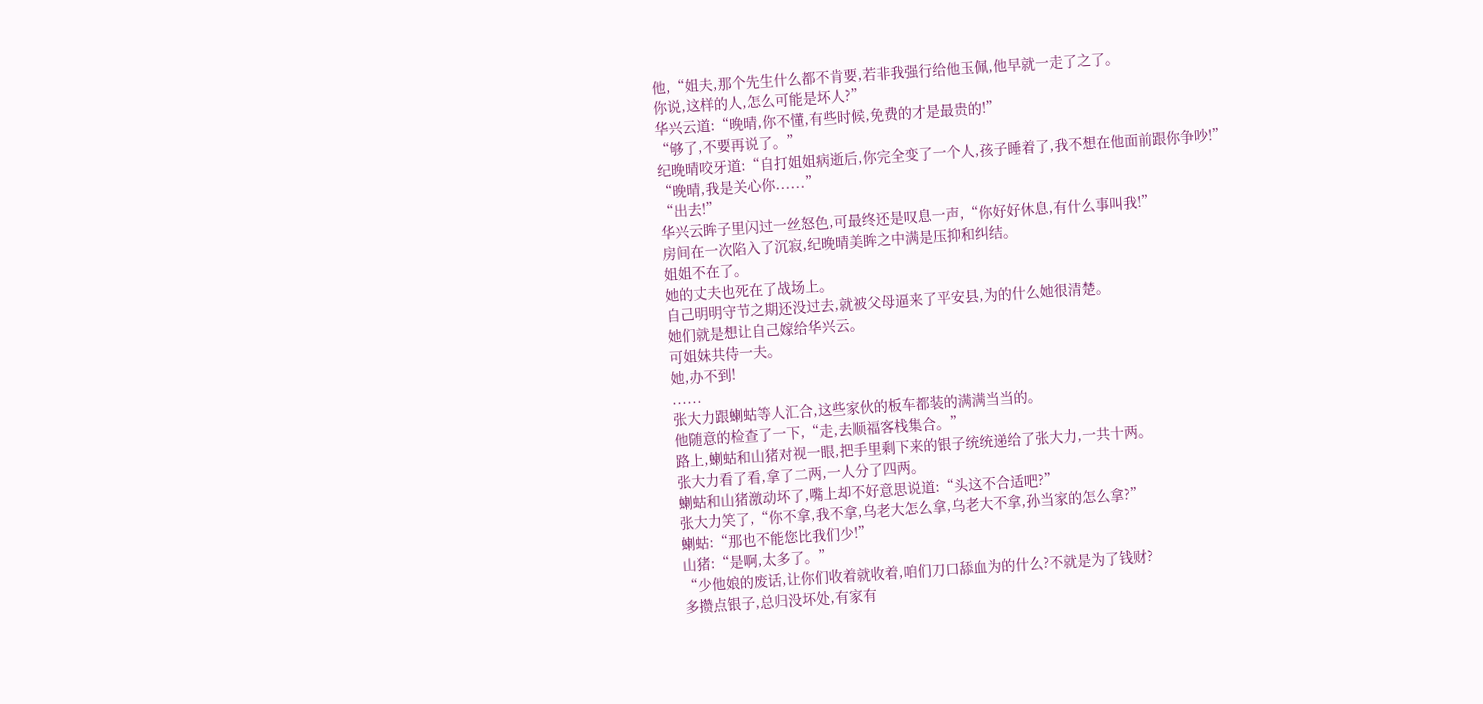他,“姐夫,那个先生什么都不肯要,若非我强行给他玉佩,他早就一走了之了。
你说,这样的人,怎么可能是坏人?”
华兴云道:“晚晴,你不懂,有些时候,免费的才是最贵的!”
“够了,不要再说了。”
纪晚晴咬牙道:“自打姐姐病逝后,你完全变了一个人,孩子睡着了,我不想在他面前跟你争吵!”
“晚晴,我是关心你......”
“出去!”
华兴云眸子里闪过一丝怒色,可最终还是叹息一声,“你好好休息,有什么事叫我!”
房间在一次陷入了沉寂,纪晚晴美眸之中满是压抑和纠结。
姐姐不在了。
她的丈夫也死在了战场上。
自己明明守节之期还没过去,就被父母逼来了平安县,为的什么她很清楚。
她们就是想让自己嫁给华兴云。
可姐妹共侍一夫。
她,办不到!
......
张大力跟蝲蛄等人汇合,这些家伙的板车都装的满满当当的。
他随意的检查了一下,“走,去顺福客栈集合。”
路上,蝲蛄和山猪对视一眼,把手里剩下来的银子统统递给了张大力,一共十两。
张大力看了看,拿了二两,一人分了四两。
蝲蛄和山猪激动坏了,嘴上却不好意思说道:“头这不合适吧?”
张大力笑了,“你不拿,我不拿,乌老大怎么拿,乌老大不拿,孙当家的怎么拿?”
蝲蛄:“那也不能您比我们少!”
山猪:“是啊,太多了。”
“少他娘的废话,让你们收着就收着,咱们刀口舔血为的什么?不就是为了钱财?
多攒点银子,总归没坏处,有家有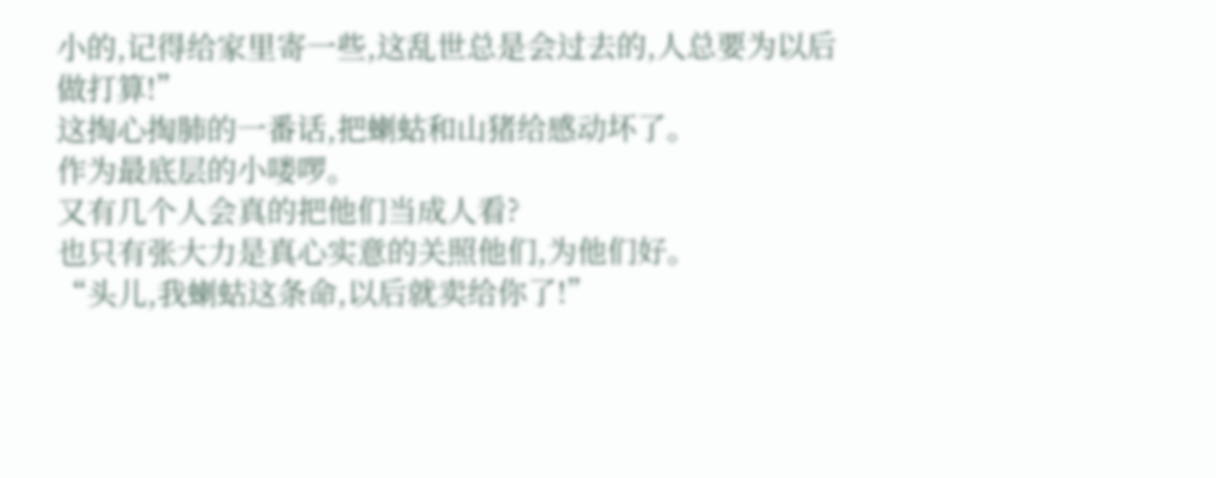小的,记得给家里寄一些,这乱世总是会过去的,人总要为以后做打算!”
这掏心掏肺的一番话,把蝲蛄和山猪给感动坏了。
作为最底层的小喽啰。
又有几个人会真的把他们当成人看?
也只有张大力是真心实意的关照他们,为他们好。
“头儿,我蝲蛄这条命,以后就卖给你了!”